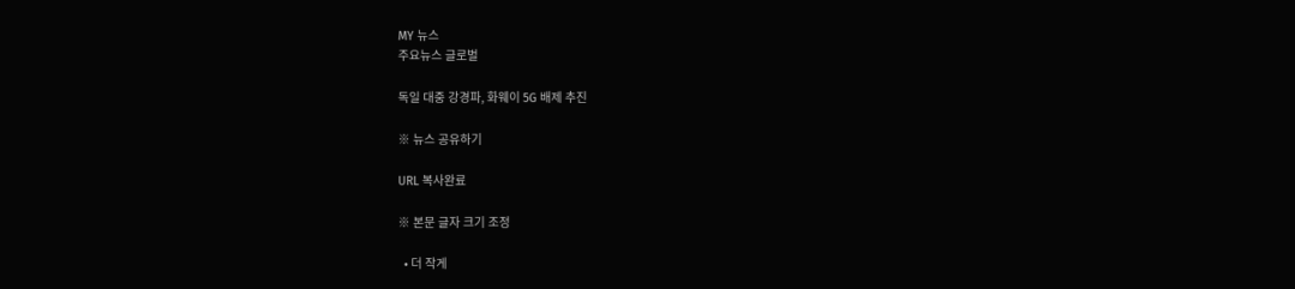MY 뉴스
주요뉴스 글로벌

독일 대중 강경파, 화웨이 5G 배제 추진

※ 뉴스 공유하기

URL 복사완료

※ 본문 글자 크기 조정

  • 더 작게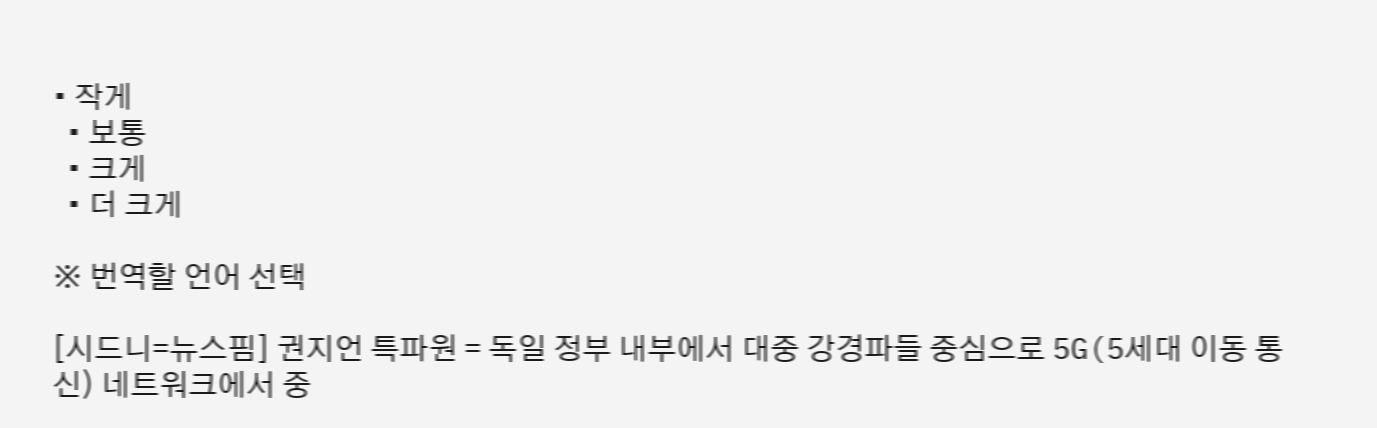• 작게
  • 보통
  • 크게
  • 더 크게

※ 번역할 언어 선택

[시드니=뉴스핌] 권지언 특파원 = 독일 정부 내부에서 대중 강경파들 중심으로 5G(5세대 이동 통신) 네트워크에서 중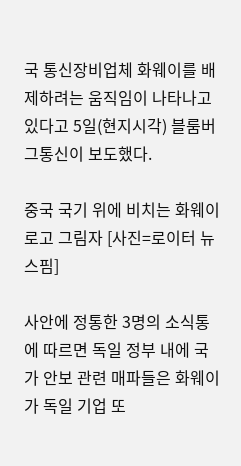국 통신장비업체 화웨이를 배제하려는 움직임이 나타나고 있다고 5일(현지시각) 블룸버그통신이 보도했다.

중국 국기 위에 비치는 화웨이 로고 그림자 [사진=로이터 뉴스핌]

사안에 정통한 3명의 소식통에 따르면 독일 정부 내에 국가 안보 관련 매파들은 화웨이가 독일 기업 또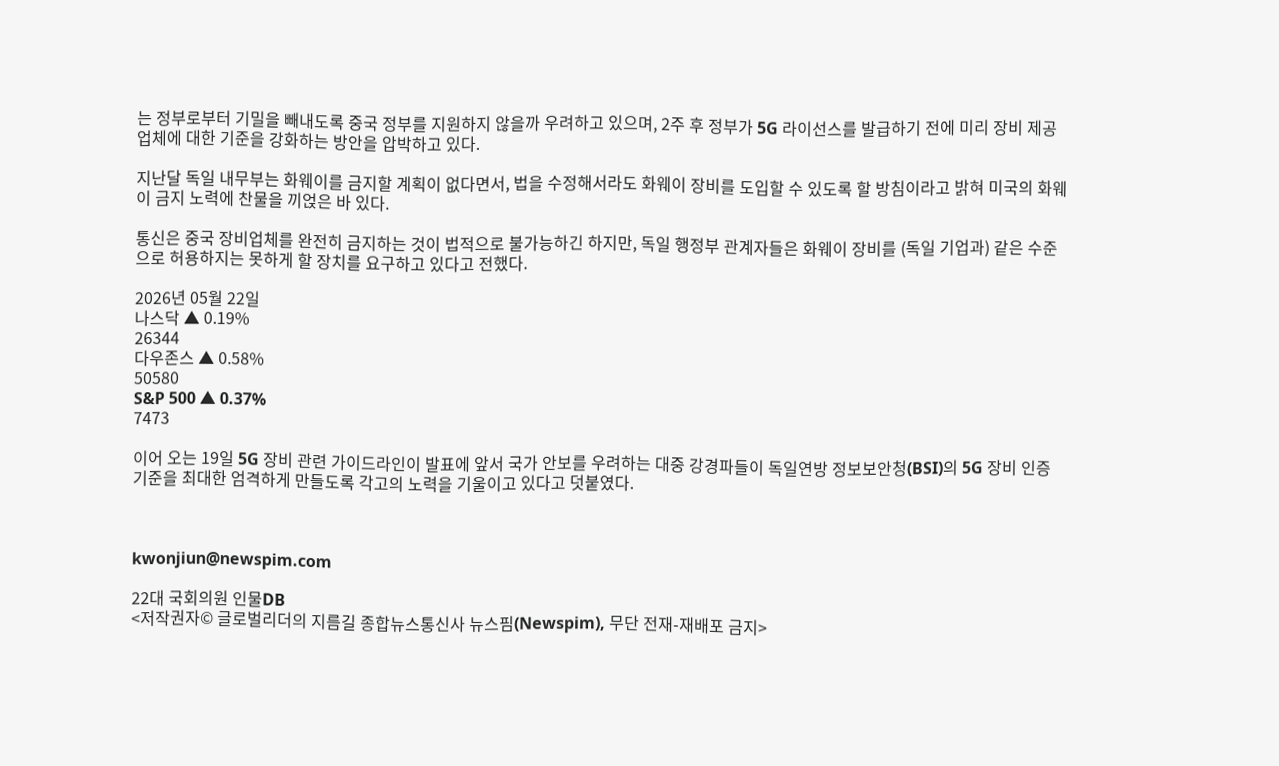는 정부로부터 기밀을 빼내도록 중국 정부를 지원하지 않을까 우려하고 있으며, 2주 후 정부가 5G 라이선스를 발급하기 전에 미리 장비 제공업체에 대한 기준을 강화하는 방안을 압박하고 있다.

지난달 독일 내무부는 화웨이를 금지할 계획이 없다면서, 법을 수정해서라도 화웨이 장비를 도입할 수 있도록 할 방침이라고 밝혀 미국의 화웨이 금지 노력에 찬물을 끼얹은 바 있다.

통신은 중국 장비업체를 완전히 금지하는 것이 법적으로 불가능하긴 하지만, 독일 행정부 관계자들은 화웨이 장비를 (독일 기업과) 같은 수준으로 허용하지는 못하게 할 장치를 요구하고 있다고 전했다.

2026년 05월 22일
나스닥 ▲ 0.19%
26344
다우존스 ▲ 0.58%
50580
S&P 500 ▲ 0.37%
7473

이어 오는 19일 5G 장비 관련 가이드라인이 발표에 앞서 국가 안보를 우려하는 대중 강경파들이 독일연방 정보보안청(BSI)의 5G 장비 인증 기준을 최대한 엄격하게 만들도록 각고의 노력을 기울이고 있다고 덧붙였다.



kwonjiun@newspim.com

22대 국회의원 인물DB
<저작권자© 글로벌리더의 지름길 종합뉴스통신사 뉴스핌(Newspim), 무단 전재-재배포 금지>